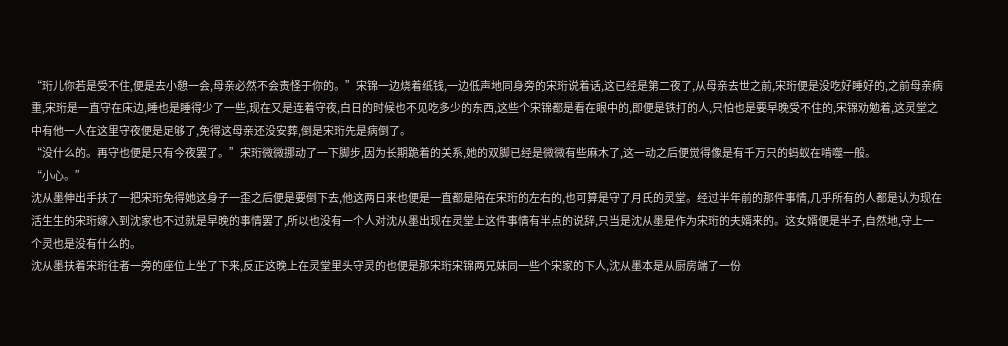“珩儿你若是受不住,便是去小憩一会,母亲必然不会责怪于你的。”宋锦一边烧着纸钱,一边低声地同身旁的宋珩说着话,这已经是第二夜了,从母亲去世之前,宋珩便是没吃好睡好的,之前母亲病重,宋珩是一直守在床边,睡也是睡得少了一些,现在又是连着守夜,白日的时候也不见吃多少的东西,这些个宋锦都是看在眼中的,即便是铁打的人,只怕也是要早晚受不住的,宋锦劝勉着,这灵堂之中有他一人在这里守夜便是足够了,免得这母亲还没安葬,倒是宋珩先是病倒了。
“没什么的。再守也便是只有今夜罢了。”宋珩微微挪动了一下脚步,因为长期跪着的关系,她的双脚已经是微微有些麻木了,这一动之后便觉得像是有千万只的蚂蚁在啃噬一般。
“小心。”
沈从墨伸出手扶了一把宋珩免得她这身子一歪之后便是要倒下去,他这两日来也便是一直都是陪在宋珩的左右的,也可算是守了月氏的灵堂。经过半年前的那件事情,几乎所有的人都是认为现在活生生的宋珩嫁入到沈家也不过就是早晚的事情罢了,所以也没有一个人对沈从墨出现在灵堂上这件事情有半点的说辞,只当是沈从墨是作为宋珩的夫婿来的。这女婿便是半子,自然地,守上一个灵也是没有什么的。
沈从墨扶着宋珩往者一旁的座位上坐了下来,反正这晚上在灵堂里头守灵的也便是那宋珩宋锦两兄妹同一些个宋家的下人,沈从墨本是从厨房端了一份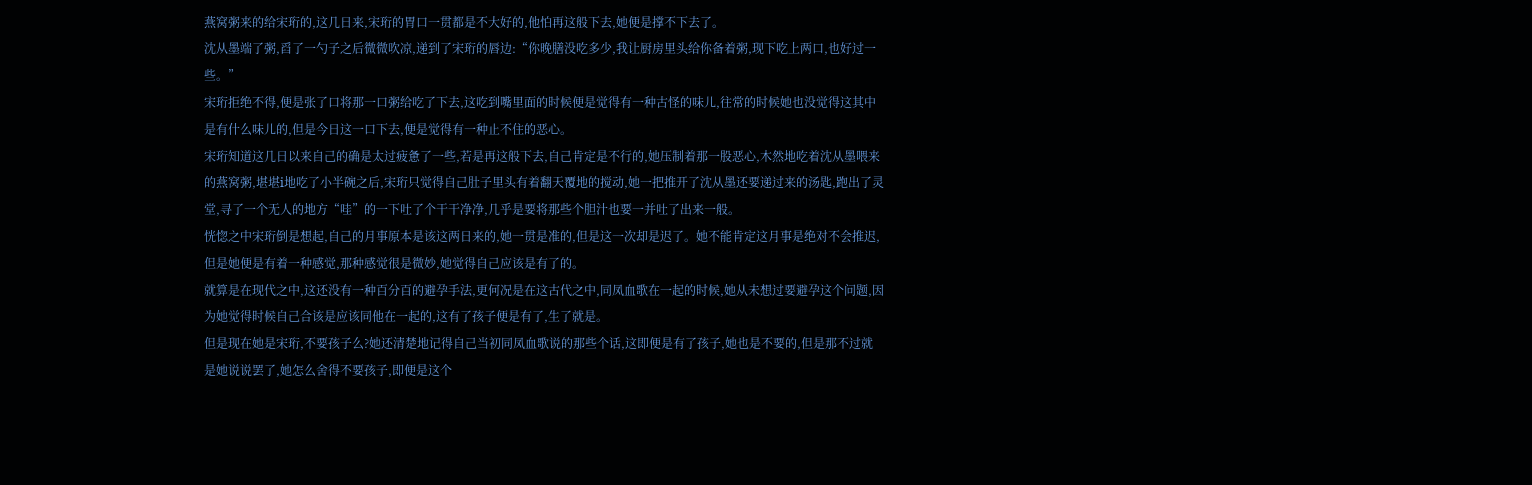燕窝粥来的给宋珩的,这几日来,宋珩的胃口一贯都是不大好的,他怕再这般下去,她便是撑不下去了。
沈从墨端了粥,舀了一勺子之后微微吹凉,递到了宋珩的唇边:“你晚膳没吃多少,我让厨房里头给你备着粥,现下吃上两口,也好过一些。”
宋珩拒绝不得,便是张了口将那一口粥给吃了下去,这吃到嘴里面的时候便是觉得有一种古怪的味儿,往常的时候她也没觉得这其中是有什么味儿的,但是今日这一口下去,便是觉得有一种止不住的恶心。
宋珩知道这几日以来自己的确是太过疲惫了一些,若是再这般下去,自己肯定是不行的,她压制着那一股恶心,木然地吃着沈从墨喂来的燕窝粥,堪堪i地吃了小半碗之后,宋珩只觉得自己肚子里头有着翻天覆地的搅动,她一把推开了沈从墨还要递过来的汤匙,跑出了灵堂,寻了一个无人的地方“哇”的一下吐了个干干净净,几乎是要将那些个胆汁也要一并吐了出来一般。
恍惚之中宋珩倒是想起,自己的月事原本是该这两日来的,她一贯是准的,但是这一次却是迟了。她不能肯定这月事是绝对不会推迟,但是她便是有着一种感觉,那种感觉很是微妙,她觉得自己应该是有了的。
就算是在现代之中,这还没有一种百分百的避孕手法,更何况是在这古代之中,同凤血歌在一起的时候,她从未想过要避孕这个问题,因为她觉得时候自己合该是应该同他在一起的,这有了孩子便是有了,生了就是。
但是现在她是宋珩,不要孩子么?她还清楚地记得自己当初同凤血歌说的那些个话,这即便是有了孩子,她也是不要的,但是那不过就是她说说罢了,她怎么舍得不要孩子,即便是这个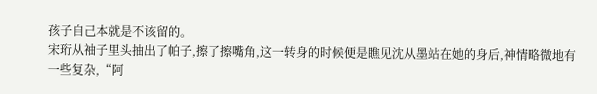孩子自己本就是不该留的。
宋珩从袖子里头抽出了帕子,擦了擦嘴角,这一转身的时候便是瞧见沈从墨站在她的身后,神情略微地有一些复杂,“阿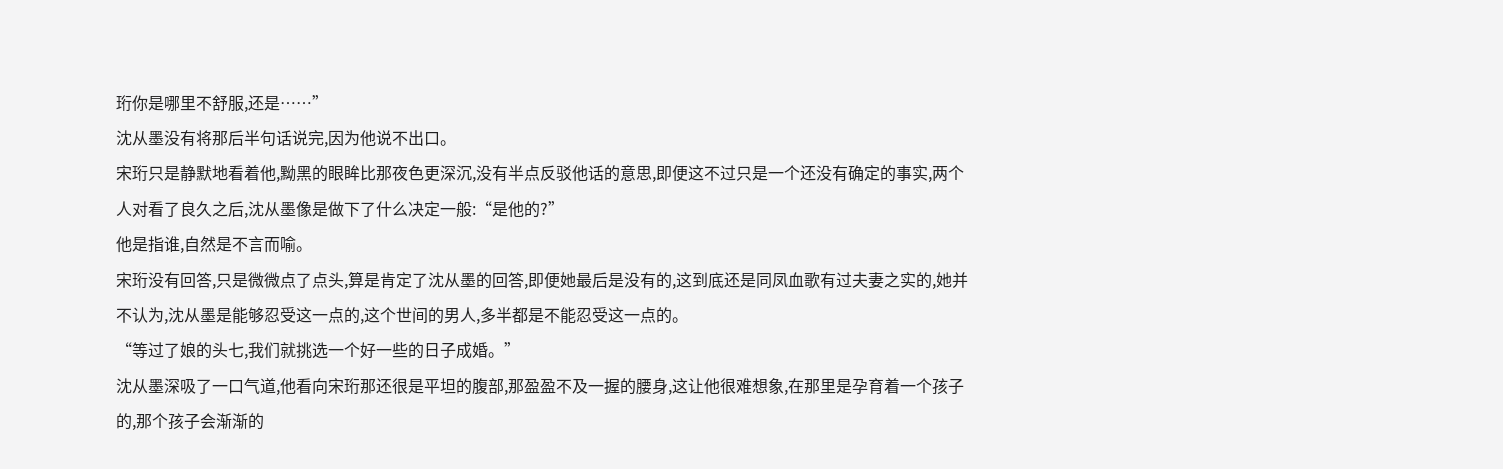珩你是哪里不舒服,还是……”
沈从墨没有将那后半句话说完,因为他说不出口。
宋珩只是静默地看着他,黝黑的眼眸比那夜色更深沉,没有半点反驳他话的意思,即便这不过只是一个还没有确定的事实,两个人对看了良久之后,沈从墨像是做下了什么决定一般:“是他的?”
他是指谁,自然是不言而喻。
宋珩没有回答,只是微微点了点头,算是肯定了沈从墨的回答,即便她最后是没有的,这到底还是同凤血歌有过夫妻之实的,她并不认为,沈从墨是能够忍受这一点的,这个世间的男人,多半都是不能忍受这一点的。
“等过了娘的头七,我们就挑选一个好一些的日子成婚。”
沈从墨深吸了一口气道,他看向宋珩那还很是平坦的腹部,那盈盈不及一握的腰身,这让他很难想象,在那里是孕育着一个孩子的,那个孩子会渐渐的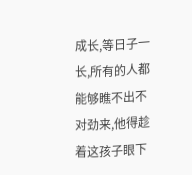成长,等日子一长,所有的人都能够瞧不出不对劲来,他得趁着这孩子眼下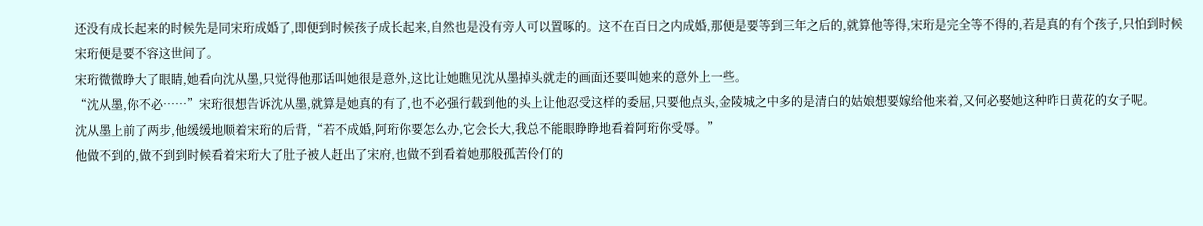还没有成长起来的时候先是同宋珩成婚了,即便到时候孩子成长起来,自然也是没有旁人可以置啄的。这不在百日之内成婚,那便是要等到三年之后的,就算他等得,宋珩是完全等不得的,若是真的有个孩子,只怕到时候宋珩便是要不容这世间了。
宋珩微微睁大了眼睛,她看向沈从墨,只觉得他那话叫她很是意外,这比让她瞧见沈从墨掉头就走的画面还要叫她来的意外上一些。
“沈从墨,你不必……”宋珩很想告诉沈从墨,就算是她真的有了,也不必强行载到他的头上让他忍受这样的委屈,只要他点头,金陵城之中多的是清白的姑娘想要嫁给他来着,又何必娶她这种昨日黄花的女子呢。
沈从墨上前了两步,他缓缓地顺着宋珩的后背,“若不成婚,阿珩你要怎么办,它会长大,我总不能眼睁睁地看着阿珩你受辱。”
他做不到的,做不到到时候看着宋珩大了肚子被人赶出了宋府,也做不到看着她那般孤苦伶仃的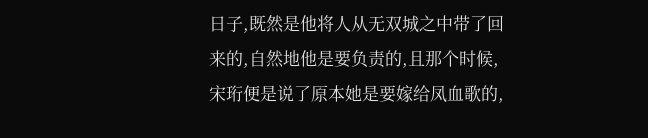日子,既然是他将人从无双城之中带了回来的,自然地他是要负责的,且那个时候,宋珩便是说了原本她是要嫁给凤血歌的,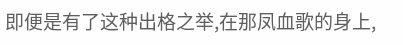即便是有了这种出格之举,在那凤血歌的身上,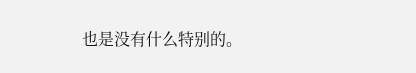也是没有什么特别的。